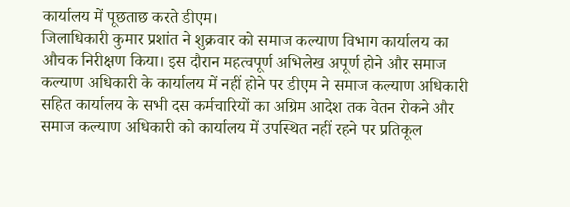कार्यालय में पूछताछ करते डीएम।
जिलाधिकारी कुमार प्रशांत ने शुक्रवार को समाज कल्याण विभाग कार्यालय का औचक निरीक्षण किया। इस दौरान महत्वपूर्ण अभिलेख अपूर्ण होने और समाज कल्याण अधिकारी के कार्यालय में नहीं होने पर डीएम ने समाज कल्याण अधिकारी सहित कार्यालय के सभी दस कर्मचारियों का अग्रिम आदेश तक वेतन रोकने और समाज कल्याण अधिकारी को कार्यालय में उपस्थित नहीं रहने पर प्रतिकूल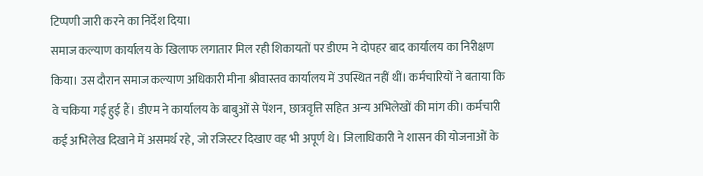टिप्पणी जारी करने का निर्देश दिया।
समाज कल्याण कार्यालय के खिलाफ लगातार मिल रही शिकायतों पर डीएम ने दोपहर बाद कार्यालय का निरीक्षण किया। उस दौरान समाज कल्याण अधिकारी मीना श्रीवास्तव कार्यालय में उपस्थित नहीं थीं। कर्मचारियों ने बताया कि वे चकिया गई हुई हैं। डीएम ने कार्यालय के बाबुओं से पेंशन, छात्रवृत्ति सहित अन्य अभिलेखों की मांग की। कर्मचारी कई अभिलेख दिखाने में असमर्थ रहे, जो रजिस्टर दिखाए वह भी अपूर्ण थे। जिलाधिकारी ने शासन की योजनाओं के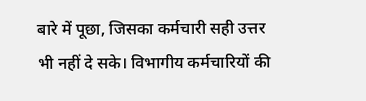बारे में पूछा, जिसका कर्मचारी सही उत्तर भी नहीं दे सके। विभागीय कर्मचारियों की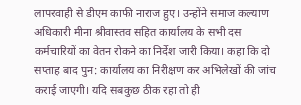लापरवाही से डीएम काफी नाराज हुए। उन्होंने समाज कल्याण अधिकारी मीना श्रीवास्तव सहित कार्यालय के सभी दस कर्मचारियों का वेतन रोकने का निर्देश जारी किया। कहा कि दो सप्ताह बाद पुन: कार्यालय का निरीक्षण कर अभिलेखों की जांच कराई जाएगी। यदि सबकुछ ठीक रहा तो ही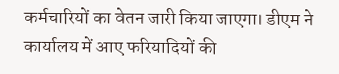कर्मचारियों का वेतन जारी किया जाएगा। डीएम ने कार्यालय में आए फरियादियों की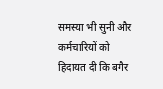समस्या भी सुनी और कर्मचारियों को हिदायत दी कि बगैर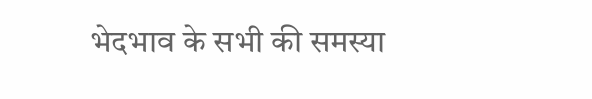भेदभाव के सभी की समस्या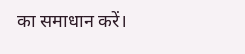का समाधान करें।